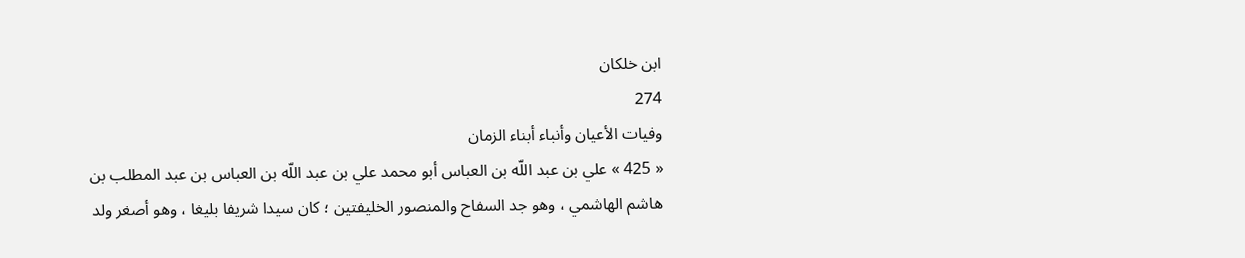ابن خلكان
274
وفيات الأعيان وأنباء أبناء الزمان
« 425 » علي بن عبد اللّه بن العباس أبو محمد علي بن عبد اللّه بن العباس بن عبد المطلب بن هاشم الهاشمي ، وهو جد السفاح والمنصور الخليفتين ؛ كان سيدا شريفا بليغا ، وهو أصغر ولد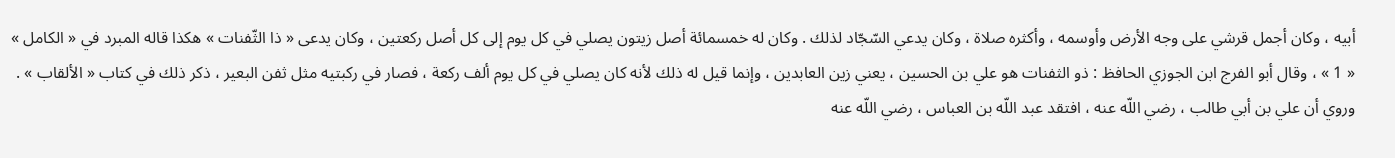أبيه ، وكان أجمل قرشي على وجه الأرض وأوسمه ، وأكثره صلاة ، وكان يدعي السّجّاد لذلك . وكان له خمسمائة أصل زيتون يصلي في كل يوم إلى كل أصل ركعتين ، وكان يدعى « ذا الثّفنات » هكذا قاله المبرد في « الكامل » « 1 » ، وقال أبو الفرج ابن الجوزي الحافظ : ذو الثفنات هو علي بن الحسين ، يعني زين العابدين ، وإنما قيل له ذلك لأنه كان يصلي في كل يوم ألف ركعة ، فصار في ركبتيه مثل ثفن البعير ، ذكر ذلك في كتاب « الألقاب » . وروي أن علي بن أبي طالب ، رضي اللّه عنه ، افتقد عبد اللّه بن العباس ، رضي اللّه عنه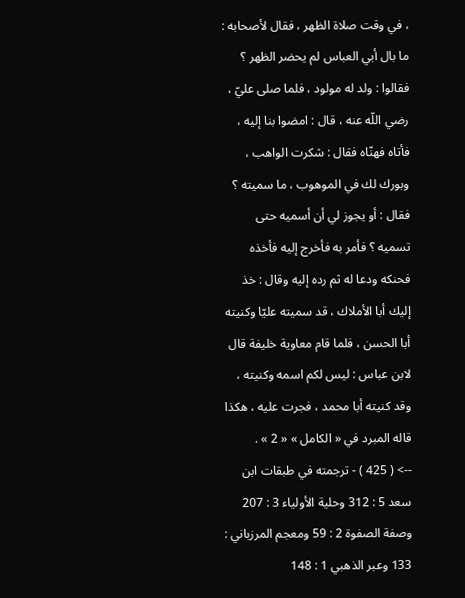، في وقت صلاة الظهر ، فقال لأصحابه : ما بال أبي العباس لم يحضر الظهر ؟ فقالوا : ولد له مولود ، فلما صلى عليّ ، رضي اللّه عنه ، قال : امضوا بنا إليه ، فأتاه فهنّاه فقال : شكرت الواهب ، وبورك لك في الموهوب ، ما سميته ؟ فقال : أو يجوز لي أن أسميه حتى تسميه ؟ فأمر به فأخرج إليه فأخذه فحنكه ودعا له ثم رده إليه وقال : خذ إليك أبا الأملاك ، قد سميته عليّا وكنيته أبا الحسن ، فلما قام معاوية خليفة قال لابن عباس : ليس لكم اسمه وكنيته ، وقد كنيته أبا محمد ، فجرت عليه ، هكذا قاله المبرد في « الكامل » « 2 » .
--> ( 425 ) - ترجمته في طبقات ابن سعد 5 : 312 وحلية الأولياء 3 : 207 وصفة الصفوة 2 : 59 ومعجم المرزباني : 133 وعبر الذهبي 1 : 148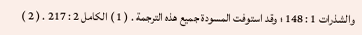والشذرات 1 : 148 ؛ وقد استوفت المسودة جميع هذه الترجمة . ( 1 ) الكامل 2 : 217 . ( 2 )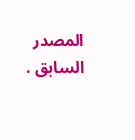المصدر السابق .